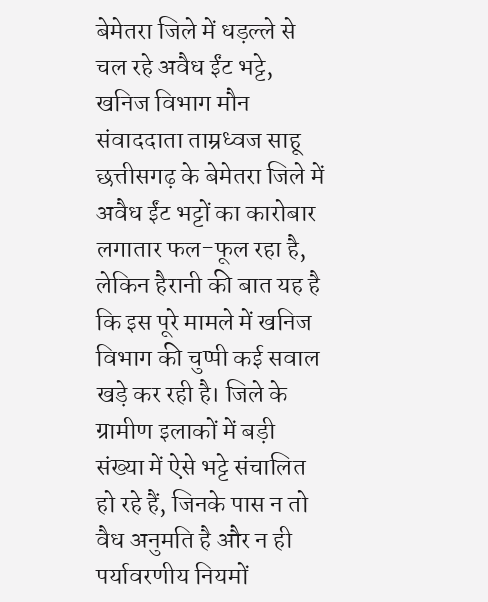बेमेतरा जिले में धड़ल्ले से चल रहे अवैध ईंट भट्टे, खनिज विभाग मौन
संवाददाता ताम्रध्वज साहू
छत्तीसगढ़ के बेमेतरा जिले में अवैध ईंट भट्टों का कारोबार लगातार फल-फूल रहा है, लेकिन हैरानी की बात यह है कि इस पूरे मामले में खनिज विभाग की चुप्पी कई सवाल खड़े कर रही है। जिले के ग्रामीण इलाकों में बड़ी संख्या में ऐसे भट्टे संचालित हो रहे हैं, जिनके पास न तो वैध अनुमति है और न ही पर्यावरणीय नियमों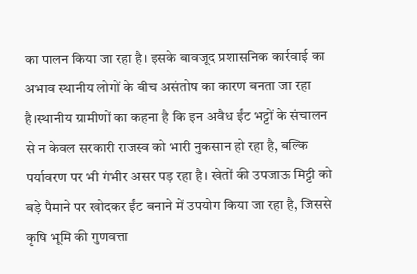का पालन किया जा रहा है। इसके बावजूद प्रशासनिक कार्रवाई का अभाव स्थानीय लोगों के बीच असंतोष का कारण बनता जा रहा है।स्थानीय ग्रामीणों का कहना है कि इन अवैध ईंट भट्टों के संचालन से न केवल सरकारी राजस्व को भारी नुकसान हो रहा है, बल्कि पर्यावरण पर भी गंभीर असर पड़ रहा है। खेतों की उपजाऊ मिट्टी को बड़े पैमाने पर खोदकर ईंट बनाने में उपयोग किया जा रहा है, जिससे कृषि भूमि की गुणवत्ता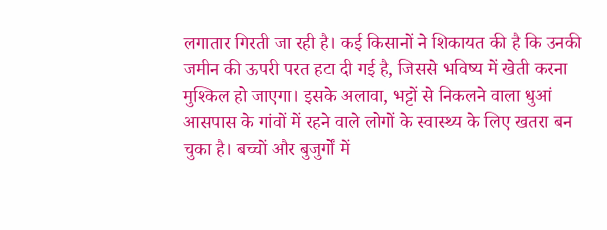लगातार गिरती जा रही है। कई किसानों ने शिकायत की है कि उनकी जमीन की ऊपरी परत हटा दी गई है, जिससे भविष्य में खेती करना मुश्किल हो जाएगा। इसके अलावा, भट्टों से निकलने वाला धुआं आसपास के गांवों में रहने वाले लोगों के स्वास्थ्य के लिए खतरा बन चुका है। बच्चों और बुजुर्गों में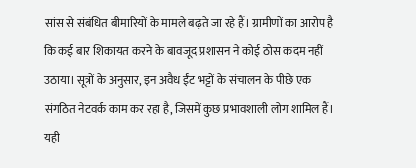सांस से संबंधित बीमारियों के मामले बढ़ते जा रहे हैं। ग्रामीणों का आरोप है कि कई बार शिकायत करने के बावजूद प्रशासन ने कोई ठोस कदम नहीं उठाया। सूत्रों के अनुसार, इन अवैध ईंट भट्टों के संचालन के पीछे एक संगठित नेटवर्क काम कर रहा है, जिसमें कुछ प्रभावशाली लोग शामिल हैं। यही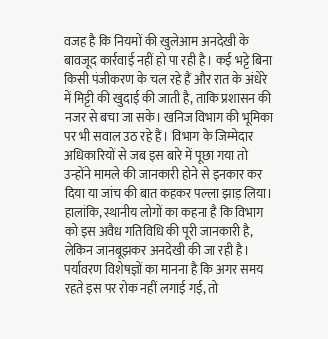वजह है कि नियमों की खुलेआम अनदेखी के बावजूद कार्रवाई नहीं हो पा रही है। कई भट्टे बिना किसी पंजीकरण के चल रहे हैं और रात के अंधेरे में मिट्टी की खुदाई की जाती है, ताकि प्रशासन की नजर से बचा जा सके। खनिज विभाग की भूमिका पर भी सवाल उठ रहे हैं। विभाग के जिम्मेदार अधिकारियों से जब इस बारे में पूछा गया तो उन्होंने मामले की जानकारी होने से इनकार कर दिया या जांच की बात कहकर पल्ला झाड़ लिया। हालांकि, स्थानीय लोगों का कहना है कि विभाग को इस अवैध गतिविधि की पूरी जानकारी है, लेकिन जानबूझकर अनदेखी की जा रही है। पर्यावरण विशेषज्ञों का मानना है कि अगर समय रहते इस पर रोक नहीं लगाई गई, तो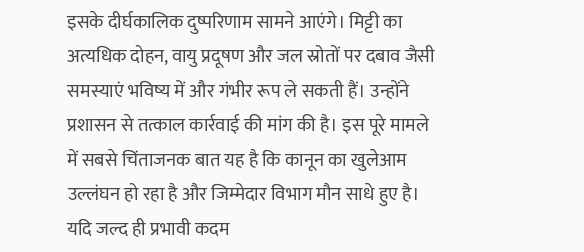इसके दीर्घकालिक दुष्परिणाम सामने आएंगे। मिट्टी का अत्यधिक दोहन, वायु प्रदूषण और जल स्रोतों पर दबाव जैसी समस्याएं भविष्य में और गंभीर रूप ले सकती हैं। उन्होंने प्रशासन से तत्काल कार्रवाई की मांग की है। इस पूरे मामले में सबसे चिंताजनक बात यह है कि कानून का खुलेआम उल्लंघन हो रहा है और जिम्मेदार विभाग मौन साधे हुए है। यदि जल्द ही प्रभावी कदम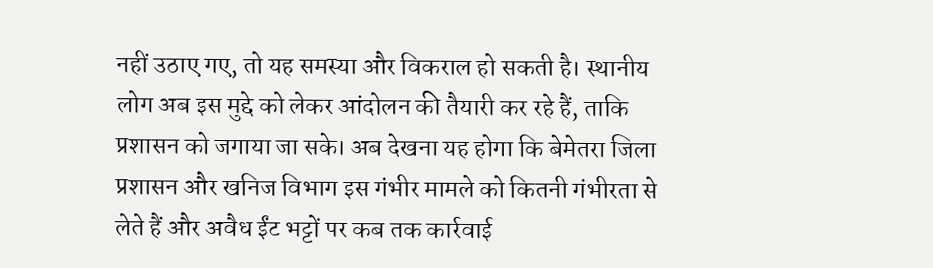नहीं उठाए गए, तो यह समस्या और विकराल हो सकती है। स्थानीय लोग अब इस मुद्दे को लेकर आंदोलन की तैयारी कर रहे हैं, ताकि प्रशासन को जगाया जा सके। अब देखना यह होगा कि बेमेतरा जिला प्रशासन और खनिज विभाग इस गंभीर मामले को कितनी गंभीरता से लेते हैं और अवैध ईंट भट्टों पर कब तक कार्रवाई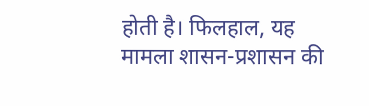होती है। फिलहाल, यह मामला शासन-प्रशासन की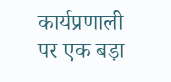कार्यप्रणाली पर एक बड़ा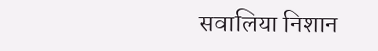सवालिया निशान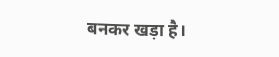बनकर खड़ा है।